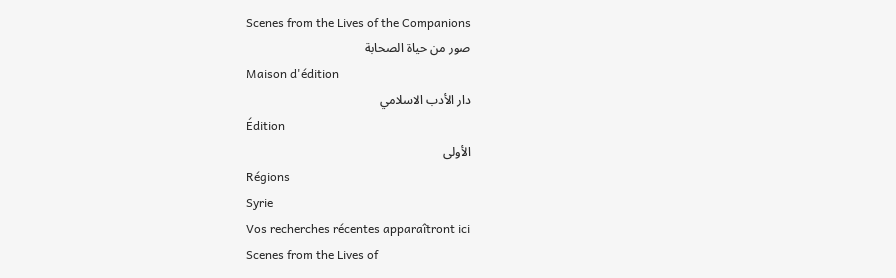Scenes from the Lives of the Companions
صور من حياة الصحابة
Maison d'édition
دار الأدب الاسلامي
Édition
الأولى
Régions
Syrie
Vos recherches récentes apparaîtront ici
Scenes from the Lives of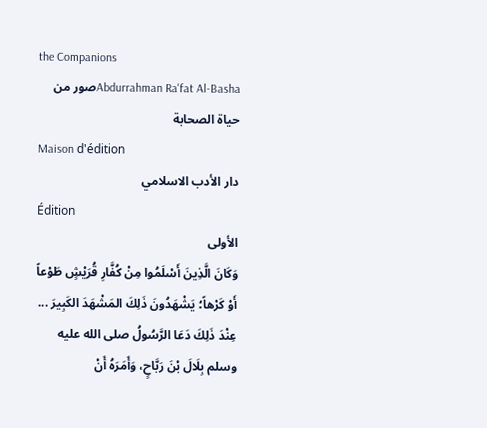the Companions
Abdurrahman Ra'fat Al-Bashaصور من حياة الصحابة
Maison d'édition
دار الأدب الاسلامي
Édition
الأولى
وَكَانَ الَّذِينَ أَسْلَمُوا مِنْ كُفَّارِ قُرَيْشٍ طَوْعاً أَوْ كَرْهاً؛ يَشْهَدُونَ ذَلِكَ المَشْهَدَ الكَبِيرَ ...
عِنْدَ ذَلِكَ دَعَا الرَّسُولُ صلى الله عليه وسلم بِلَالَ بْنَ رَبَّاحٍ، وَأَمَرَهُ أَنْ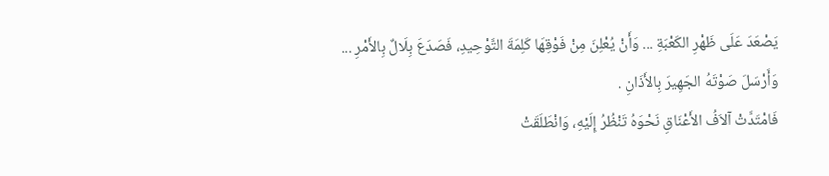يَصْعَدَ عَلَى ظَهْرِ الكَعْبَةِ ... وَأَنْ يُعْلِنَ مِنْ فَوْقِهَا كَلِمَةَ التَّوْحِيدِ، فَصَدَعَ بِلَالٌ بِالأَمْرِ ...
وَأَرْسَلَ صَوْتَهُ الجَهِيرَ بِالأَذَانِ .
فَامْتَدَّتْ آلاَفُ الأَعْنَاقِ نَحْوَهُ تَنْظُرُ إِلَيْهِ، وَانْطَلَقَتْ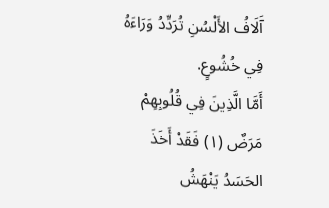آَلَافُ الأَلْسُنِ تُرَدِّدُ وَرَاءَهُ فِي خُشُوعٍ.
أَمَّا الَّذِينَ فِي قُلُوبِهِمْ مَرَضٌ (١) فَقَدْ أَخَذَ الحَسَدُ يَنْهَشُ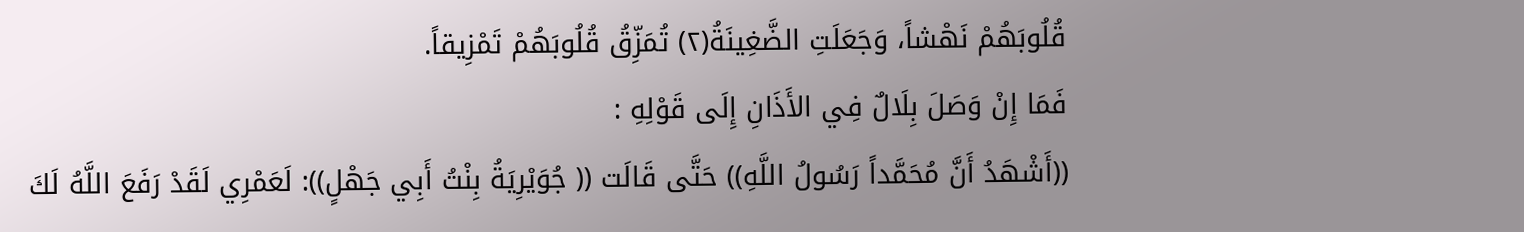قُلُوبَهُمْ نَهْشاً، وَجَعَلَتِ الضَّغِينَةُ(٢) تُمَزِّقُ قُلُوبَهُمْ تَمْزِيقاً.
فَمَا إِنْ وَصَلَ بِلَالٌ فِي الأَذَانِ إِلَى قَوْلِهِ :
((أَشْهَدُ أَنَّ مُحَمَّداً رَسُولُ اللَّهِ)) حَتَّى قَالَت (( جُوَيْرِيَةُ بِنْتُ أَبِي جَهْلٍ)): لَعَمْرِي لَقَدْ رَفَعَ اللَّهُ لَكَ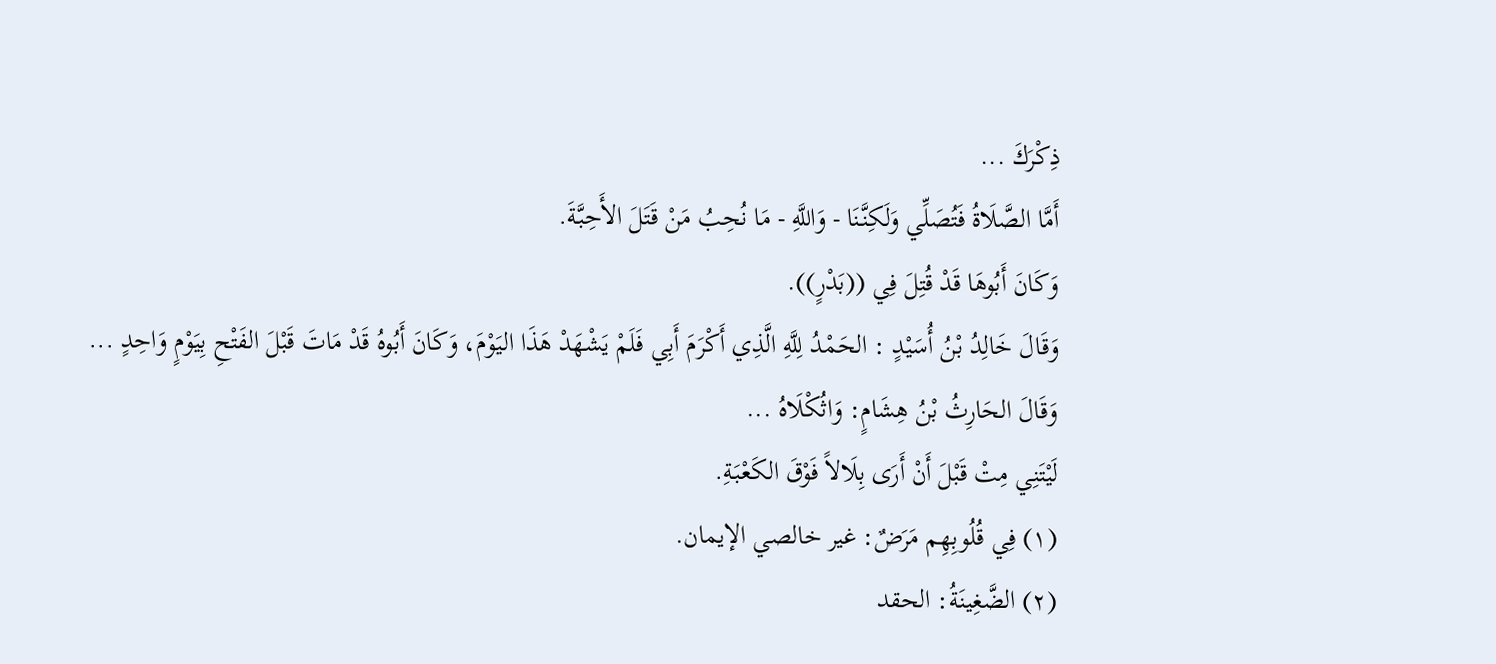ذِكْرَكَ ...
أَمَّا الصَّلَاةُ فَتُصَلِّي وَلَكِنَّنَا - وَاللَّهِ - مَا نُحِبُ مَنْ قَتَلَ الأَحِبَّةَ.
وَكَانَ أَبُوهَا قَدْ قُتِلَ فِي ((بَدْرٍ)).
وَقَالَ خَالِدُ بْنُ أُسَيْدٍ : الحَمْدُ لِلَّهِ الَّذِي أَكْرَمَ أَبِي فَلَمْ يَشْهَدْ هَذَا اليَوْمَ، وَكَانَ أَبُوهُ قَدْ مَاتَ قَبْلَ الفَتْحِ بِيَوْمٍ وَاحِدٍ ...
وَقَالَ الحَارِثُ بْنُ هِشَامٍ: وَاثُكْلَاهُ ...
لَيْتَنِي مِتْ قَبْلَ أَنْ أَرَى بِلَالاً فَوْقَ الكَعْبَةِ.
(١) فِي قُلُوبِهِم مَرَضٌ: غير خالصي الإيمان.
(٢) الضَّغِينَةُ: الحقد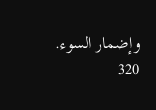وإضمار السوء.
320